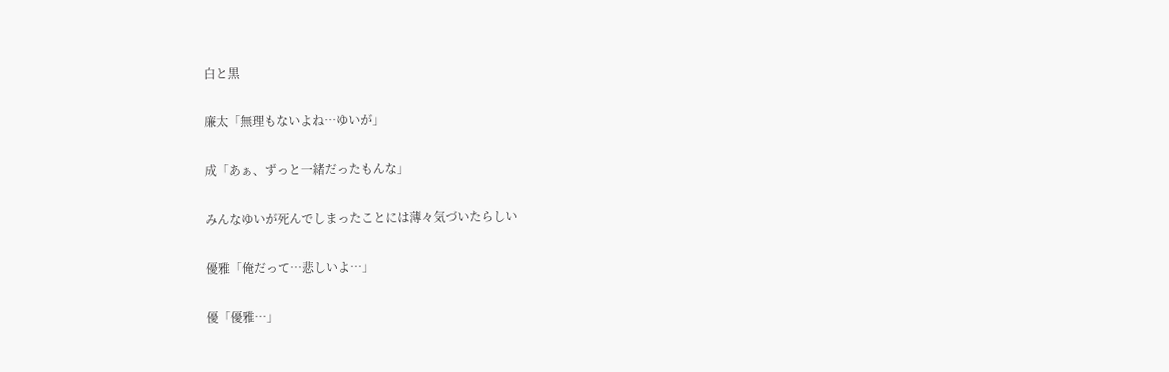白と黒

廉太「無理もないよね…ゆいが」

成「あぁ、ずっと一緒だったもんな」

みんなゆいが死んでしまったことには薄々気づいたらしい

優雅「俺だって…悲しいよ…」

優「優雅…」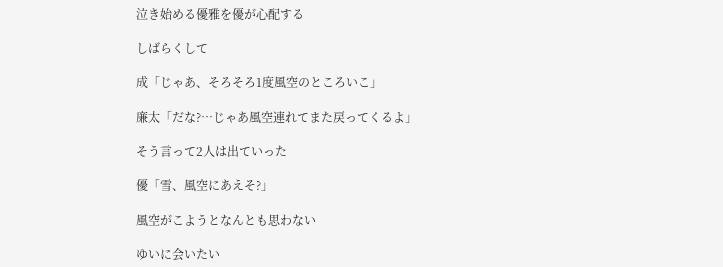泣き始める優雅を優が心配する

しばらくして

成「じゃあ、そろそろ1度風空のところいこ」

廉太「だな?…じゃあ風空連れてまた戻ってくるよ」

そう言って2人は出ていった

優「雪、風空にあえそ?」

風空がこようとなんとも思わない

ゆいに会いたい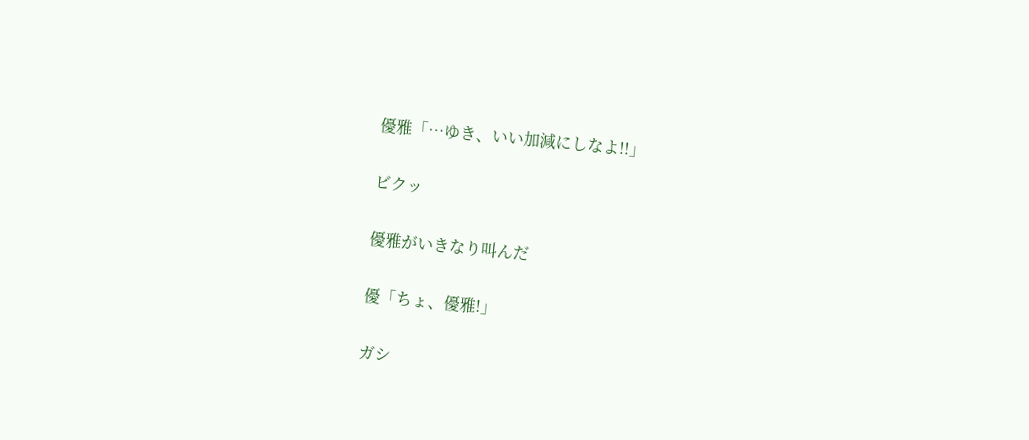優雅「…ゆき、いい加減にしなよ!!」

ビクッ

優雅がいきなり叫んだ

優「ちょ、優雅!」

ガシ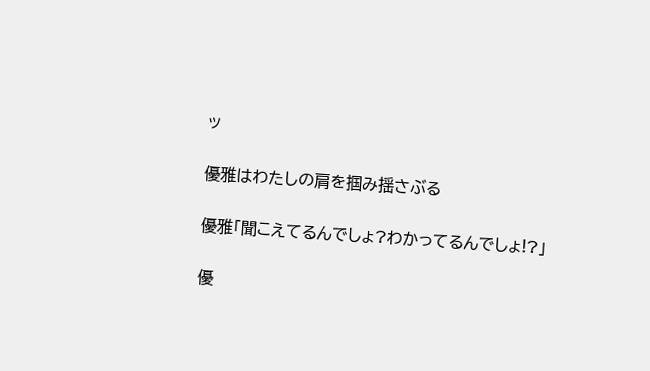ッ

優雅はわたしの肩を掴み揺さぶる

優雅「聞こえてるんでしょ?わかってるんでしょ!?」

優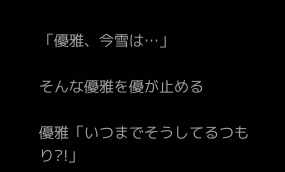「優雅、今雪は…」

そんな優雅を優が止める

優雅「いつまでそうしてるつもり?!」